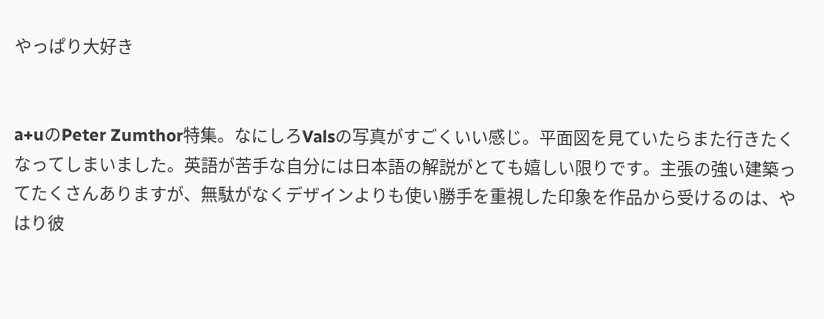やっぱり大好き


a+uのPeter Zumthor特集。なにしろValsの写真がすごくいい感じ。平面図を見ていたらまた行きたくなってしまいました。英語が苦手な自分には日本語の解説がとても嬉しい限りです。主張の強い建築ってたくさんありますが、無駄がなくデザインよりも使い勝手を重視した印象を作品から受けるのは、やはり彼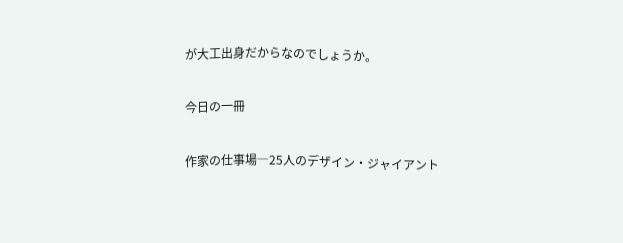が大工出身だからなのでしょうか。

今日の一冊

作家の仕事場―25人のデザイン・ジャイアント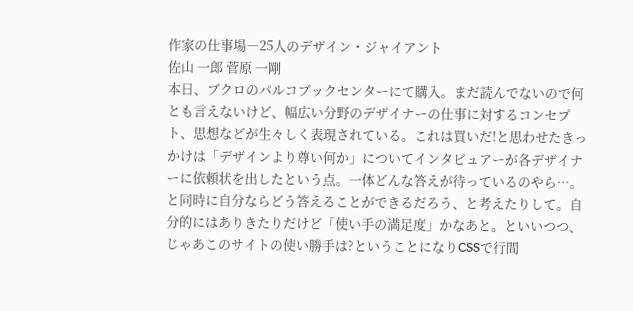作家の仕事場―25人のデザイン・ジャイアント
佐山 一郎 菅原 一剛
本日、ブクロのパルコブックセンターにて購入。まだ読んでないので何とも言えないけど、幅広い分野のデザイナーの仕事に対するコンセプト、思想などが生々しく表現されている。これは買いだ!と思わせたきっかけは「デザインより尊い何か」についてインタビュアーが各デザイナーに依頼状を出したという点。一体どんな答えが待っているのやら…。と同時に自分ならどう答えることができるだろう、と考えたりして。自分的にはありきたりだけど「使い手の満足度」かなあと。といいつつ、じゃあこのサイトの使い勝手は?ということになりCSSで行間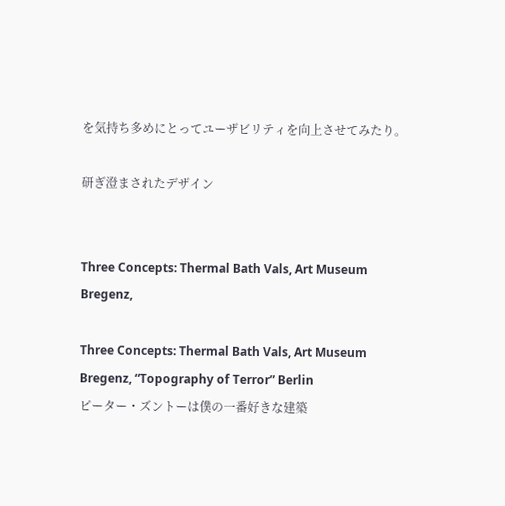を気持ち多めにとってユーザビリティを向上させてみたり。

研ぎ澄まされたデザイン


Three Concepts: Thermal Bath Vals, Art Museum Bregenz,

Three Concepts: Thermal Bath Vals, Art Museum Bregenz, “Topography of Terror” Berlin
ピーター・ズントーは僕の一番好きな建築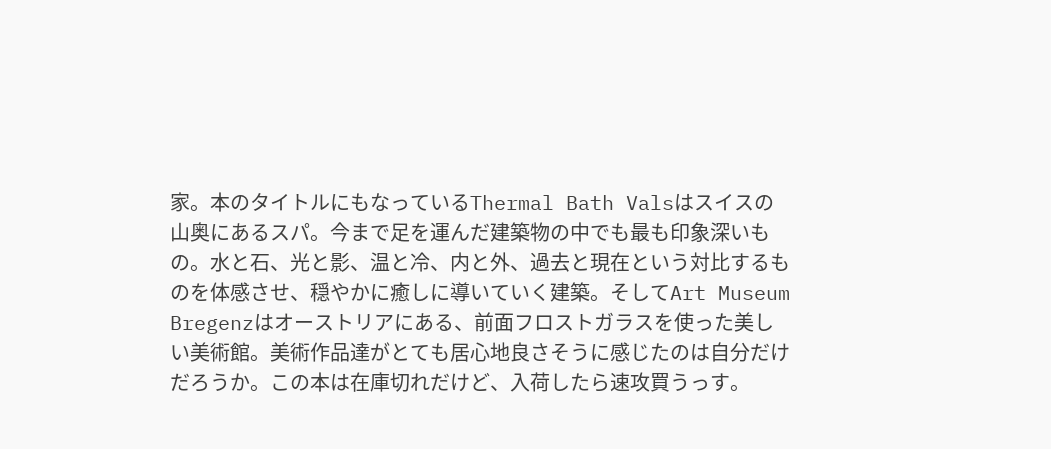家。本のタイトルにもなっているThermal Bath Valsはスイスの山奥にあるスパ。今まで足を運んだ建築物の中でも最も印象深いもの。水と石、光と影、温と冷、内と外、過去と現在という対比するものを体感させ、穏やかに癒しに導いていく建築。そしてArt Museum Bregenzはオーストリアにある、前面フロストガラスを使った美しい美術館。美術作品達がとても居心地良さそうに感じたのは自分だけだろうか。この本は在庫切れだけど、入荷したら速攻買うっす。